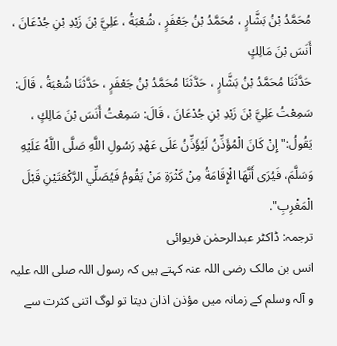مُحَمَّدُ بْنُ بَشَّارٍ ، مُحَمَّدُ بْنُ جَعْفَرٍ ، شُعْبَةُ ، عَلِيَّ بْنَ زَيْدِ بْنِ جُدْعَانَ ، أَنَسَ بْنَ مَالِكٍ
حَدَّثَنَا مُحَمَّدُ بْنُ بَشَّارٍ ، حَدَّثَنَا مُحَمَّدُ بْنُ جَعْفَرٍ ، حَدَّثَنَا شُعْبَةُ ، قَالَ: سَمِعْتُ عَلِيَّ بْنَ زَيْدِ بْنِ جُدْعَانَ ، قَالَ: سَمِعْتُ أَنَسَ بْنَ مَالِكٍ ، يَقُولُ:" إِنْ كَانَ الْمُؤَذِّنُ لَيُؤَذِّنُ عَلَى عَهْدِ رَسُولِ اللَّهِ صَلَّى اللَّهُ عَلَيْهِ وَسَلَّمَ، فَيُرَى أَنَّهَا الْإِقَامَةُ مِنْ كَثْرَةِ مَنْ يَقُومُ فَيُصَلِّي الرَّكْعَتَيْنِ قَبْلَ الْمَغْرِبِ".
ترجمہ: ڈاکٹر عبدالرحمٰن فریوائی
انس بن مالک رضی اللہ عنہ کہتے ہیں کہ رسول اللہ صلی اللہ علیہ و آلہ وسلم کے زمانہ میں مؤذن اذان دیتا تو لوگ اتنی کثرت سے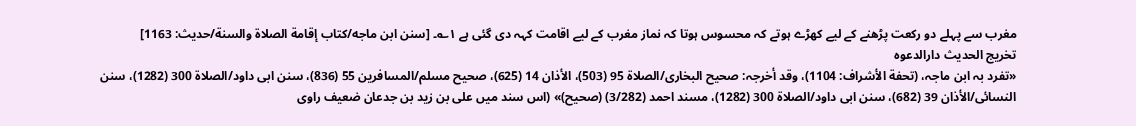مغرب سے پہلے دو رکعت پڑھنے کے لیے کھڑے ہوتے کہ محسوس ہوتا کہ نماز مغرب کے لیے اقامت کہہ دی گئی ہے ۱؎۔ [سنن ابن ماجه/كتاب إقامة الصلاة والسنة/حدیث: 1163]
تخریج الحدیث دارالدعوہ
«تفرد بہ ابن ماجہ، (تحفة الأشراف: 1104)، وقد أخرجہ: صحیح البخاری/الصلاة 95 (503)، الأذان 14 (625)، صحیح مسلم/المسافرین 55 (836)، سنن ابی داود/الصلاة 300 (1282)، سنن النسائی/الأذان 39 (682)، سنن ابی داود/الصلاة 300 (1282)، مسند احمد (3/282) (صحیح)» (اس سند میں علی بن زید بن جدعان ضعیف راوی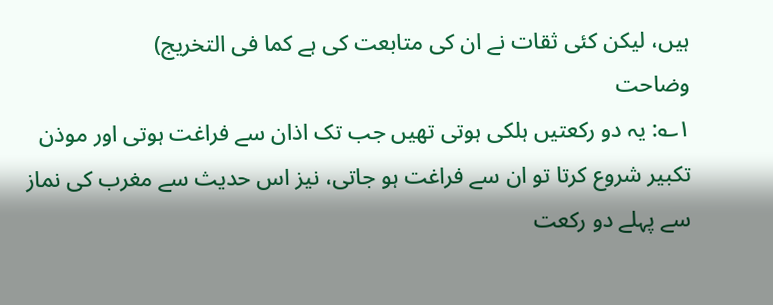ہیں، لیکن کئی ثقات نے ان کی متابعت کی ہے کما فی التخریج)
وضاحت
۱؎: یہ دو رکعتیں ہلکی ہوتی تھیں جب تک اذان سے فراغت ہوتی اور موذن تکبیر شروع کرتا تو ان سے فراغت ہو جاتی، نیز اس حدیث سے مغرب کی نماز سے پہلے دو رکعت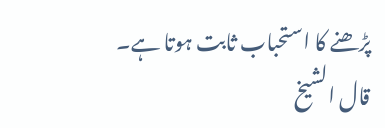پڑھنے کا استحباب ثابت ہوتا ہے۔
قال الشيخ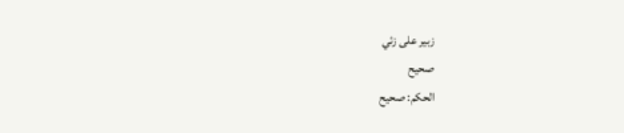زبير على زئي
صحيح
الحكم: صحيح